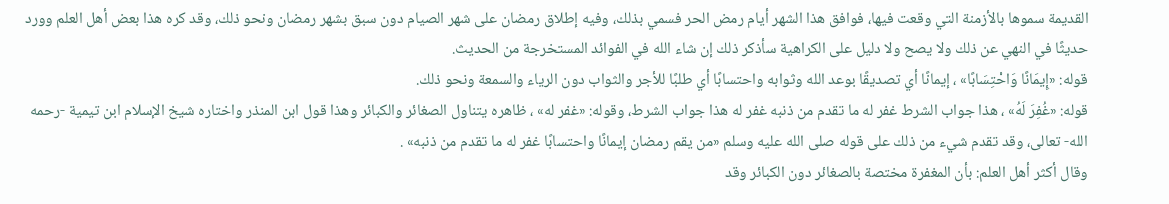القديمة سموها بالأزمنة التي وقعت فيها، فوافق هذا الشهر أيام رمض الحر فسمي بذلك، وفيه إطلاق رمضان على شهر الصيام دون سبق بشهر رمضان ونحو ذلك، وقد كره هذا بعض أهل العلم وورد حديثًا في النهي عن ذلك ولا يصح ولا دليل على الكراهية سأذكر ذلك إن شاء الله في الفوائد المستخرجة من الحديث.
قوله: «إِيمَانًا وَاحْتِسَابًا» ، إيمانًا أي تصديقًا بوعد الله وثوابه واحتسابًا أي طلبًا للأجر والثواب دون الرياء والسمعة ونحو ذلك.
قوله: «غُفِرَ لَهُ» ، هذا جواب الشرط غفر له ما تقدم من ذنبه غفر له هذا جواب الشرط، وقوله: «غفر له» ، ظاهره يتناول الصغائر والكبائر وهذا قول ابن المنذر واختاره شيخ الإسلام ابن تيمية -رحمه الله- تعالى، وقد تقدم شيء من ذلك على قوله صلى الله عليه وسلم «من يقم رمضان إيمانًا واحتسابًا غفر له ما تقدم من ذنبه» .
وقال أكثر أهل العلم: بأن المغفرة مختصة بالصغائر دون الكبائر وقد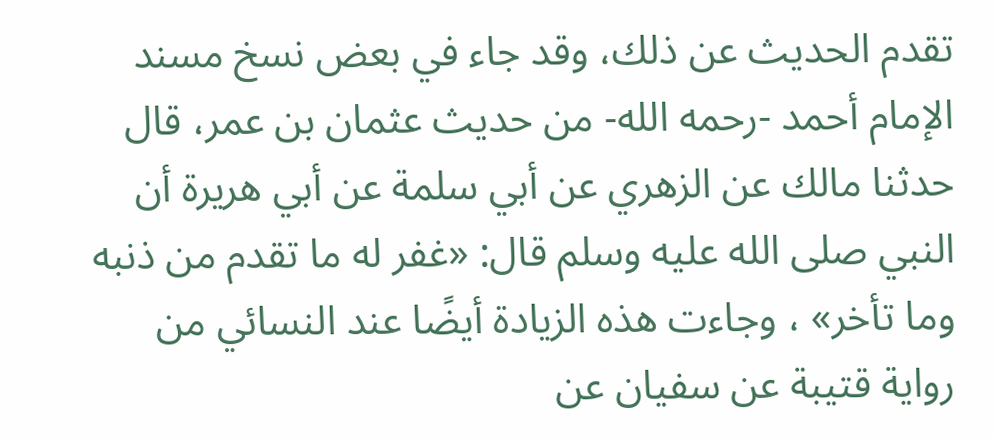تقدم الحديث عن ذلك، وقد جاء في بعض نسخ مسند الإمام أحمد -رحمه الله- من حديث عثمان بن عمر، قال حدثنا مالك عن الزهري عن أبي سلمة عن أبي هريرة أن النبي صلى الله عليه وسلم قال: «غفر له ما تقدم من ذنبه وما تأخر» ، وجاءت هذه الزيادة أيضًا عند النسائي من رواية قتيبة عن سفيان عن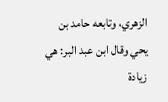الزهري، وتابعه حامد بن يحي وقال ابن عبد البر: هي زيادة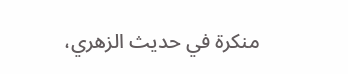منكرة في حديث الزهري،